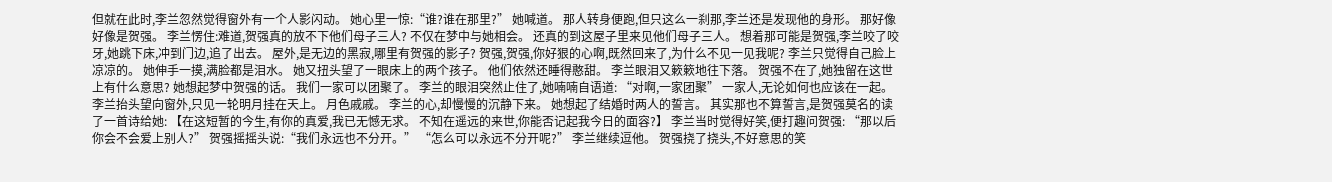但就在此时,李兰忽然觉得窗外有一个人影闪动。 她心里一惊:“谁?谁在那里?” 她喊道。 那人转身便跑,但只这么一刹那,李兰还是发现他的身形。 那好像好像是贺强。 李兰愣住:难道,贺强真的放不下他们母子三人? 不仅在梦中与她相会。 还真的到这屋子里来见他们母子三人。 想着那可能是贺强,李兰咬了咬牙,她跳下床,冲到门边,追了出去。 屋外,是无边的黑寂,哪里有贺强的影子? 贺强,贺强,你好狠的心啊,既然回来了,为什么不见一见我呢? 李兰只觉得自己脸上凉凉的。 她伸手一摸,满脸都是泪水。 她又扭头望了一眼床上的两个孩子。 他们依然还睡得憨甜。 李兰眼泪又簌簌地往下落。 贺强不在了,她独留在这世上有什么意思? 她想起梦中贺强的话。 我们一家可以团聚了。 李兰的眼泪突然止住了,她喃喃自语道: “对啊,一家团聚” 一家人,无论如何也应该在一起。 李兰抬头望向窗外,只见一轮明月挂在天上。 月色戚戚。 李兰的心,却慢慢的沉静下来。 她想起了结婚时两人的誓言。 其实那也不算誓言,是贺强莫名的读了一首诗给她: 【在这短暂的今生,有你的真爱,我已无憾无求。 不知在遥远的来世,你能否记起我今日的面容?】 李兰当时觉得好笑,便打趣问贺强: “那以后你会不会爱上别人?” 贺强摇摇头说:“我们永远也不分开。” “怎么可以永远不分开呢?” 李兰继续逗他。 贺强挠了挠头,不好意思的笑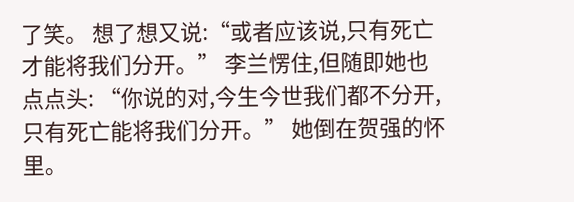了笑。 想了想又说:“或者应该说,只有死亡才能将我们分开。” 李兰愣住,但随即她也点点头: “你说的对,今生今世我们都不分开,只有死亡能将我们分开。” 她倒在贺强的怀里。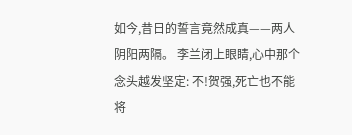如今,昔日的誓言竟然成真——两人阴阳两隔。 李兰闭上眼睛,心中那个念头越发坚定: 不!贺强,死亡也不能将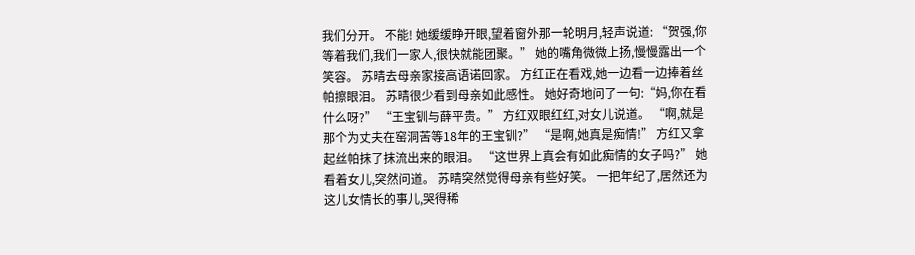我们分开。 不能! 她缓缓睁开眼,望着窗外那一轮明月,轻声说道: “贺强,你等着我们,我们一家人,很快就能团聚。” 她的嘴角微微上扬,慢慢露出一个笑容。 苏晴去母亲家接高语诺回家。 方红正在看戏,她一边看一边捧着丝帕擦眼泪。 苏晴很少看到母亲如此感性。 她好奇地问了一句:“妈,你在看什么呀?” “王宝钏与薛平贵。” 方红双眼红红,对女儿说道。 “啊,就是那个为丈夫在窑洞苦等18年的王宝钏?” “是啊,她真是痴情!” 方红又拿起丝帕抹了抹流出来的眼泪。 “这世界上真会有如此痴情的女子吗?” 她看着女儿,突然问道。 苏晴突然觉得母亲有些好笑。 一把年纪了,居然还为这儿女情长的事儿,哭得稀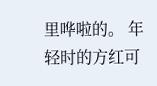里哗啦的。 年轻时的方红可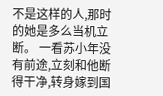不是这样的人,那时的她是多么当机立断。 一看苏小年没有前途,立刻和他断得干净,转身嫁到国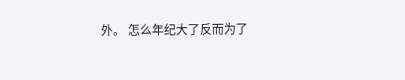外。 怎么年纪大了反而为了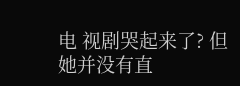电 视剧哭起来了? 但她并没有直